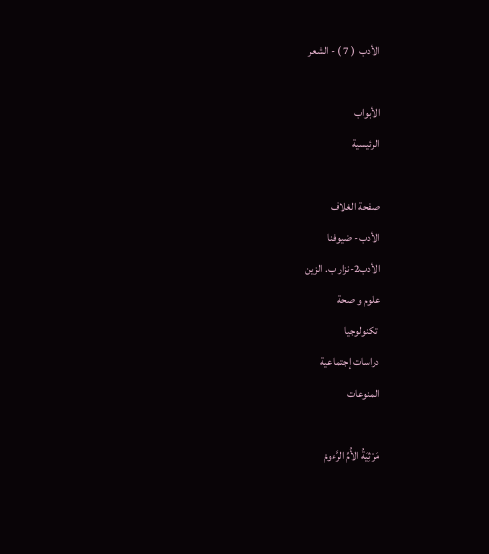الأدب  ( 7 ) - الشعر

الأبواب
الرئيسية

صفحة الغلاف
الأدب- ضيوفنا
الأدب2-نزار ب. الزين
علوم و صحة
 تكنولوجيا
دراسات إجتماعية
المنوعات

مَرْثِيَةُ الأُمِّ الرَّءومْ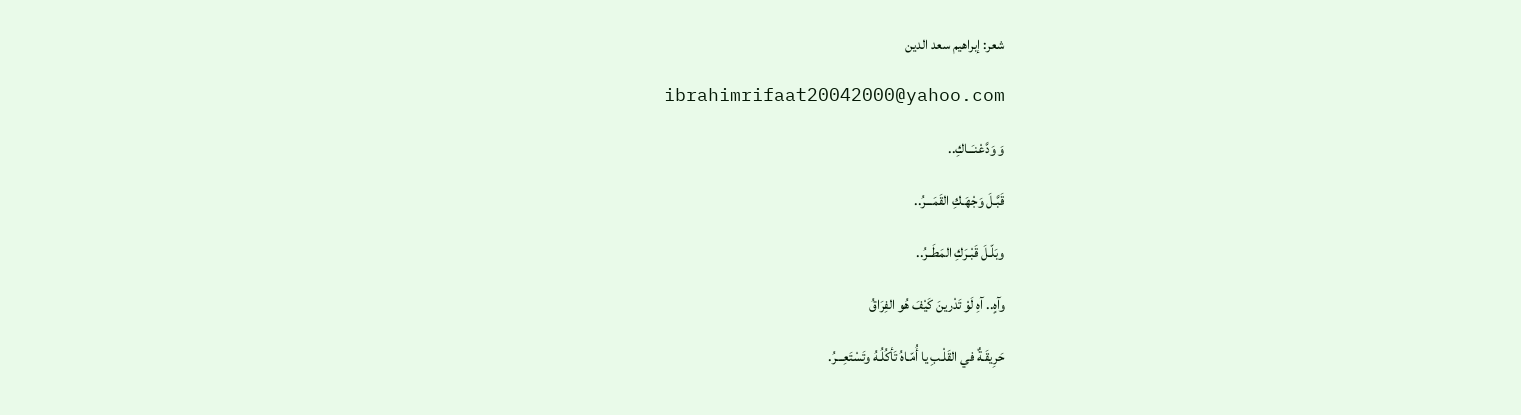شعر: إبراهيم سعد الدين

ibrahimrifaat20042000@yahoo.com

وَ وَدَّعْنـَــاكِ..

قَبَّـلَ وَجْهَـكِ القَمَـــرُ..

وبَلّـلَ قَبْـرَكِ المَطَــرُ..

وآهٍ.. آهِ لَوْ تَدْرينَ كَيْفَ هُو الفِرَاقُ

حَرِيقَـةٌ في القَلْـبِ يا أُمّـاهُ تَأكُلُـهُ وتَسْتَعِـــرُ.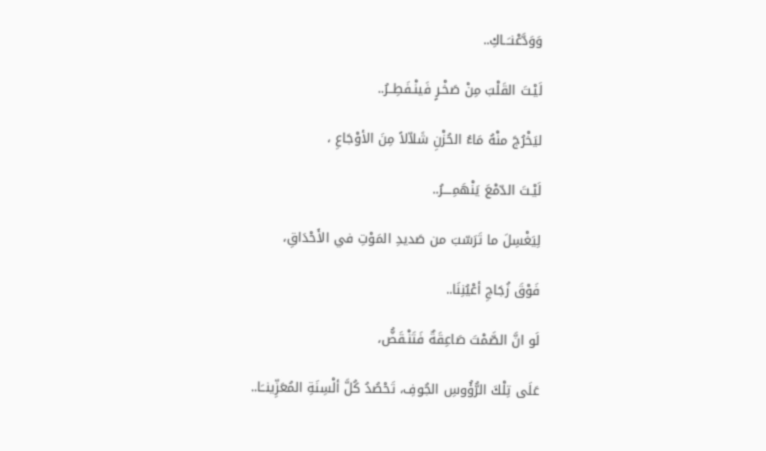وَوَدَّعْنـَــاكِ..

لَيْـتَ القَلْبَ مِنْ صَخْـرٍ فَينْـفَطِــرُ..

ليَخْرُجَ منْهُ مَاءُ الحُزْنِ شَلاّلاً مِنَ الأوْجَاعِ ،

لَيْـتَ الدّمْعَ يَنْهَمِــــرُ..

لِيَغْسِلَ ما تَرَسّبَ من صَديدِ المَوْتِ في الأَحْدَاقِ،

فَوْقَ زُجَاجِ أعْيُنِنَا..

لَو انَّ الصَّمْتَ صَاعِقَةٌ فَتَنْـقَضُّ،

عَلَى تِلْكَ الرُّؤُوسِ الجُوفِ، تَحْصُدُ كُلَّ ألْسِنَةِ المُعَزِّينــَا..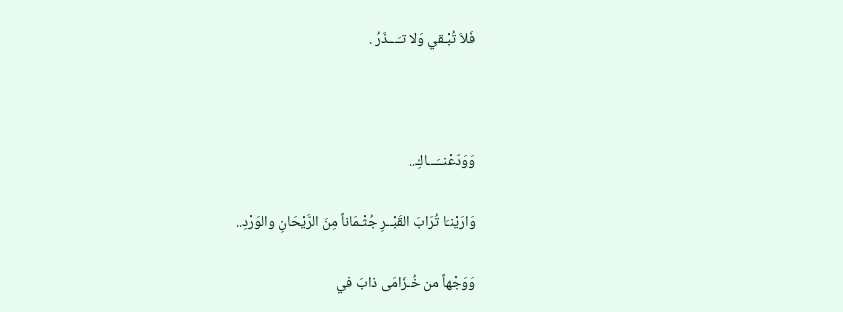فَلاَ تُبْـقي وَلا تـَـــذَرُ .



وَوَدّعْنــَـــاكِ..

وَارَيْنـَا تُرَابَ القَبْــرِ جُثْـمَاناً مِنَ الرَّيْحَانِ والوَرْدِ..

وَوَجْهاً من خُـزَامَى ذابَ في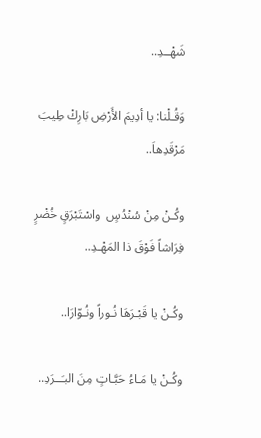شَهْــدِ..

وَقُـلْنا: يا أدِيمَ الأَرْضِ بَارِكْ طِيبَ مَرْقَدِهاَ..

وكُـنْ مِنْ سُنْدُسٍ  واسْتَبْرَقٍ خُضْرٍ فِرَاشاً فَوْقَ ذا المَهْـدِ..

وكُـنْ يا قَبْـرَهَا نُـوراً ونُـوّارَا..

وكُـنْ يا مَـاءُ حَبَّـاتٍ مِنَ البـَــرَدِ..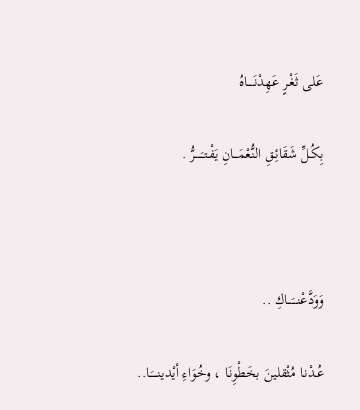عَلى ثَغْـرٍ عَهِدْنَـــــاهُ

بِكُـلِّ شَقَائِـقِ النُّعْمَـــانِ يَفْـتـَـــــرُّ .



وَوَدَّعْنـــَـــاكِ ..

عُـدْنـا مُثْقلينَ بخَطْوِنَـا ، وخُوَاءِ أيْدينــــَـا..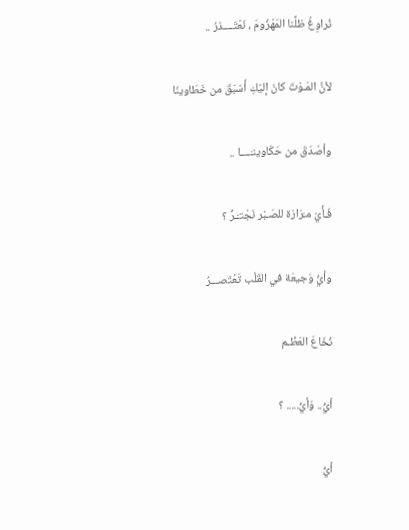نُراوِغُ ظلَّنا المَهْزُومَ ، نَعْتَــــذرُ ..

لأنَّ المَـوْتَ كانَ إليْكِ أَسْبَقَ من خَطَاوينَا

وأصْدَقَ من حَكَاوينـَــــا ..

فَـأَيّ مـَرَارَة للصَـبْر نَجْتـَـرُّ ؟

وأيَُ وَجيعَة في القَلْب تَعْتَصـــرُ

نُخَاعَ العَظْـم

أيُّ.. وَأيُّ..... ؟

أيُّ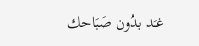غـَد بدُون صَبَاحك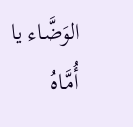الوَضَّـاء يا أُمَّـاهُ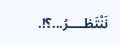نَنْتَظــــرُ...؟!.